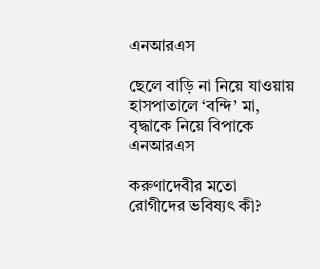এনআরএস

ছেলে বাড়ি না নিয়ে যাওয়ায় হাসপাতালে ‘বন্দি’ মা, বৃদ্ধাকে নিয়ে বিপাকে এনআরএস

করুণাদেবীর মতো রোগীদের ভবিষ্যৎ কী?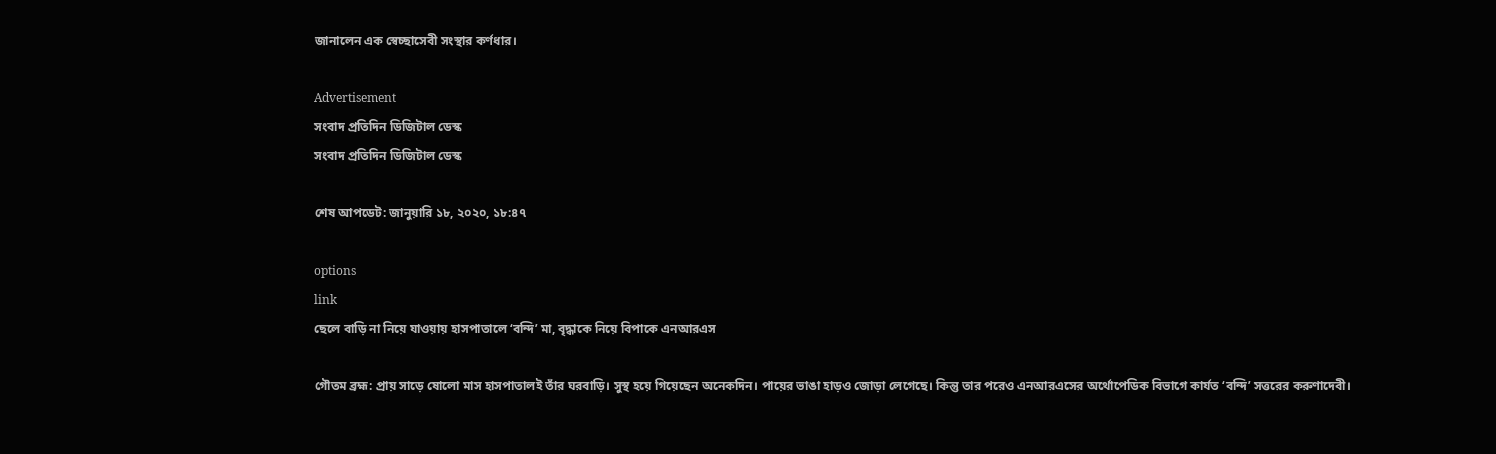জানালেন এক স্বেচ্ছাসেবী সংস্থার কর্ণধার।

Advertisement
সংবাদ প্রতিদিন ডিজিটাল ডেস্ক
সংবাদ প্রতিদিন ডিজিটাল ডেস্ক

শেষ আপডেট: জানুয়ারি ১৮, ২০২০, ১৮:৪৭

options
link
ছেলে বাড়ি না নিয়ে যাওয়ায় হাসপাতালে ‘বন্দি’ মা, বৃদ্ধাকে নিয়ে বিপাকে এনআরএস

গৌতম ব্রহ্ম: প্রায় সাড়ে ষোলো মাস হাসপাতালই তাঁর ঘরবাড়ি। সুস্থ হয়ে গিয়েছেন অনেকদিন। পায়ের ভাঙা হাড়ও জোড়া লেগেছে। কিন্তু তার পরেও এনআরএসের অর্থোপেডিক বিভাগে কার্যত ‘বন্দি’ সত্তরের করুণাদেবী।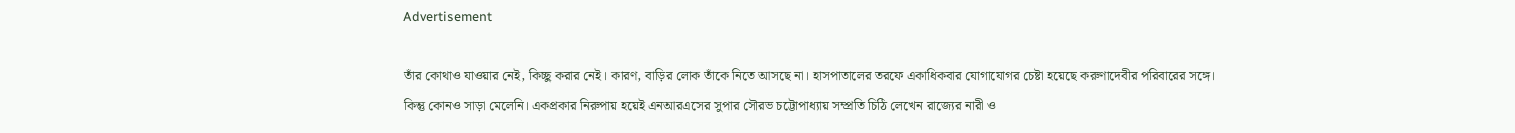Advertisement

তাঁর কোথাও যাওয়ার নেই, কিচ্ছু করার নেই। কারণ, বাড়ির লোক তাঁকে নিতে আসছে না। হাসপাতালের তরফে একাধিকবার যোগাযোগর চেষ্টা হয়েছে করুণাদেবীর পরিবারের সঙ্গে। কিন্তু কোনও সাড়া মেলেনি। একপ্রকার নিরুপায় হয়েই এনআরএসের সুপার সৌরভ চট্টোপাধ্যায় সম্প্রতি চিঠি লেখেন রাজ্যের নারী ও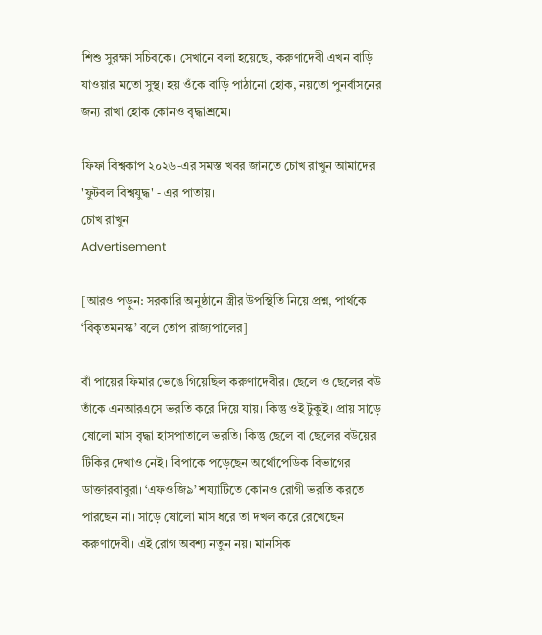শিশু সুরক্ষা সচিবকে। সেখানে বলা হয়েছে, করুণাদেবী এখন বাড়ি যাওয়ার মতো সুস্থ। হয় ওঁকে বাড়ি পাঠানো হোক, নয়তো পুনর্বাসনের জন্য রাখা হোক কোনও বৃদ্ধাশ্রমে।

ফিফা বিশ্বকাপ ২০২৬-এর সমস্ত খবর জানতে চোখ রাখুন আমাদের 'ফুটবল বিশ্বযুদ্ধ' - এর পাতায়।
চোখ রাখুন
Advertisement

[আরও পড়ুন: সরকারি অনুষ্ঠানে স্ত্রীর উপস্থিতি নিয়ে প্রশ্ন, পার্থকে ‘বিকৃতমনস্ক’ বলে তোপ রাজ্যপালের]

বাঁ পায়ের ফিমার ভেঙে গিয়েছিল করুণাদেবীর। ছেলে ও ছেলের বউ তাঁকে এনআরএসে ভরতি করে দিয়ে যায়। কিন্তু ওই টুকুই। প্রায় সাড়ে ষোলো মাস বৃদ্ধা হাসপাতালে ভরতি। কিন্তু ছেলে বা ছেলের বউয়ের টিকির দেখাও নেই। বিপাকে পড়েছেন অর্থোপেডিক বিভাগের ডাক্তারবাবুরা। ‘এফওজি৯’ শয্যাটিতে কোনও রোগী ভরতি করতে পারছেন না। সাড়ে ষোলো মাস ধরে তা দখল করে রেখেছেন করুণাদেবী। এই রোগ অবশ্য নতুন নয়। মান‌সিক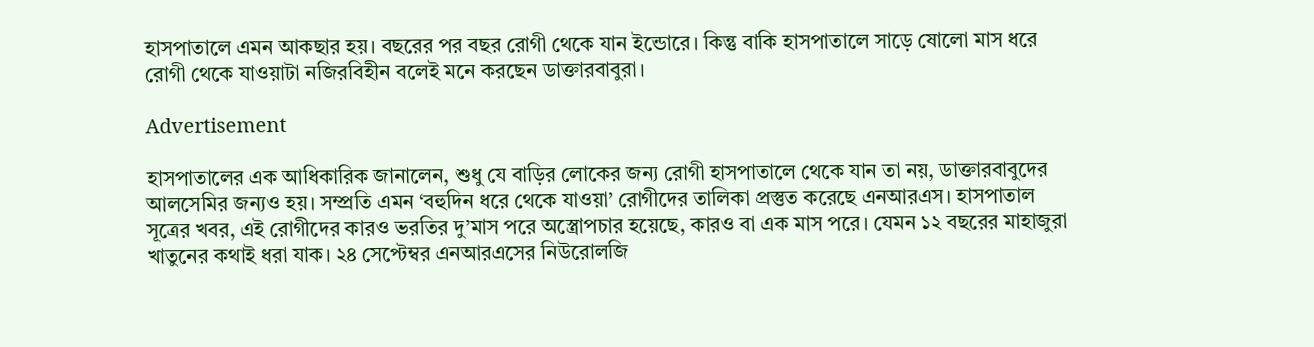হাসপাতালে এমন আকছার হয়। বছরের পর বছর রোগী থেকে যান ইন্ডোরে। কিন্তু বাকি হাসপাতালে সাড়ে ষোলো মাস ধরে রোগী থেকে যাওয়াটা নজিরবিহীন বলেই মনে করছেন ডাক্তারবাবুরা।

Advertisement

হাসপাতালের এক আধিকারিক জানালেন, শুধু যে বাড়ির লোকের জন্য রোগী হাসপাতালে থেকে যান তা নয়, ডাক্তারবাবুদের আলসেমির জন্যও হয়। সম্প্রতি এমন ‘বহুদিন ধরে থেকে যাওয়া’ রোগীদের তালিকা প্রস্তুত করেছে এনআরএস। হাসপাতাল সূত্রের খবর, এই রোগীদের কারও ভরতির দু’মাস পরে অস্ত্রোপচার হয়েছে, কারও বা এক মাস পরে। যেমন ১২ বছরের মাহাজুরা খাতুনের কথাই ধরা যাক। ২৪ সেপ্টেম্বর এনআরএসের নিউরোলজি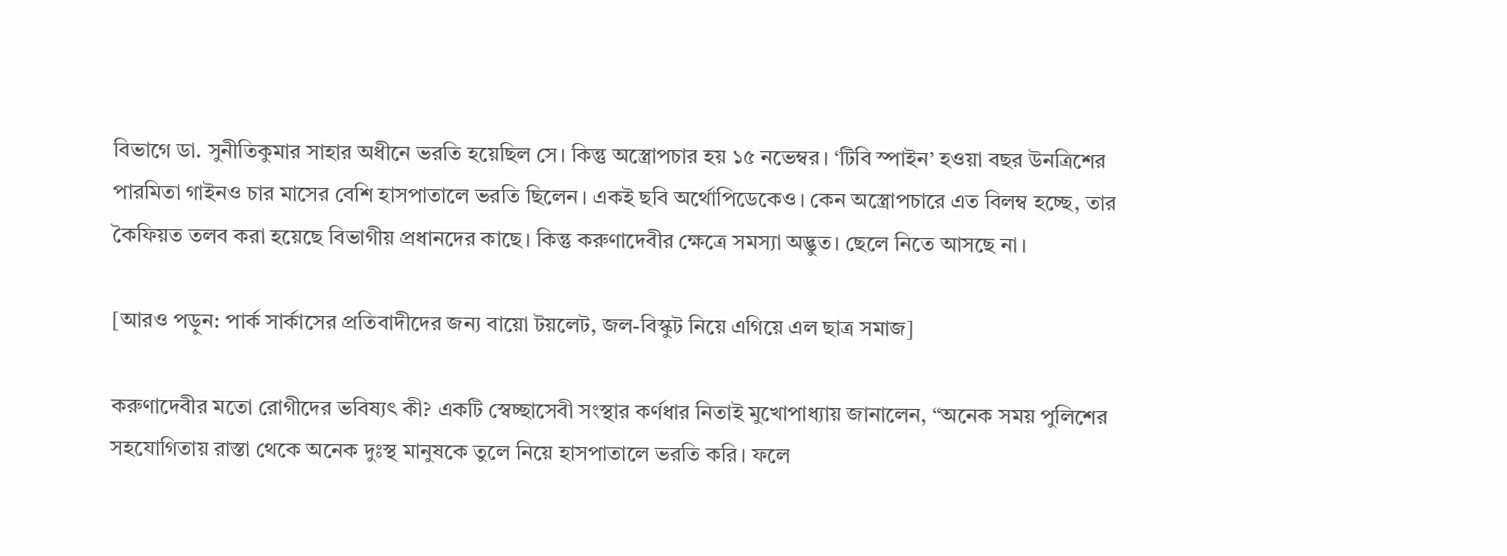বিভাগে ডা. সুনীতিকুমার সাহার অধীনে ভরতি হয়েছিল সে। কিন্তু অস্ত্রোপচার হয় ১৫ নভেম্বর। ‘টিবি স্পাইন’ হওয়া বছর উনত্রিশের পারমিতা গাইনও চার মাসের বেশি হাসপাতালে ভরতি ছিলেন। একই ছবি অর্থোপিডেকেও। কেন অস্ত্রোপচারে এত বিলম্ব হচ্ছে, তার কৈফিয়ত তলব করা হয়েছে বিভাগীয় প্রধানদের কাছে। কিন্তু করুণাদেবীর ক্ষেত্রে সমস্যা অদ্ভুত। ছেলে নিতে আসছে না।

[আরও পড়ুন: পার্ক সার্কাসের প্রতিবাদীদের জন্য বায়ো টয়লেট, জল-বিস্কুট নিয়ে এগিয়ে এল ছাত্র সমাজ]

করুণাদেবীর মতো রোগীদের ভবিষ্যৎ কী? একটি স্বেচ্ছাসেবী সংস্থার কর্ণধার নিতাই মুখোপাধ্যায় জানালেন, “অনে‌ক সময় পুলিশের সহযোগিতায় রাস্তা থেকে অনেক দুঃস্থ মানুষকে তুলে নিয়ে হাসপাতালে ভরতি করি। ফলে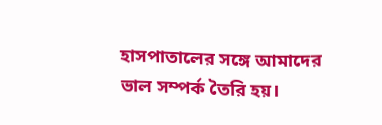হাসপাতালের সঙ্গে আমাদের ভাল সম্পর্ক তৈরি হয়।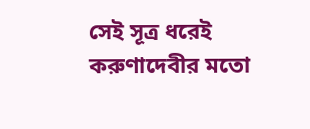সেই সূত্র ধরেই করুণাদেবীর মতো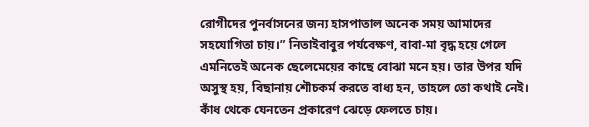রোগীদের পুনর্বাসনের জন্য হাসপাতাল অনেক সময় আমাদের সহযোগিতা চায়।” নিতাইবাবুর পর্যবেক্ষণ, বাবা-মা বৃদ্ধ হয়ে গেলে এমনিতেই অনেক ছেলেমেয়ের কাছে বোঝা মনে হয়। তার উপর যদি অসুস্থ হয়, বিছানায় শৌচকর্ম করতে বাধ্য হন, তাহলে তো কথাই নেই। কাঁধ থেকে যেনতেন প্রকারেণ ঝেড়ে ফেলতে চায়।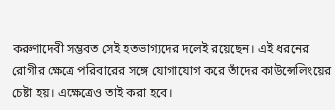করুণাদেবী সম্ভবত সেই হতভাগ্যদের দলেই রয়েছেন। এই ধরনের রোগীর ক্ষেত্রে পরিবারের সঙ্গে যোগাযোগ করে তাঁদের কাউন্সেলিংয়ের চেষ্টা হয়। এক্ষেত্রেও তাই করা হবে।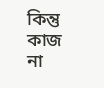কিন্তু কাজ না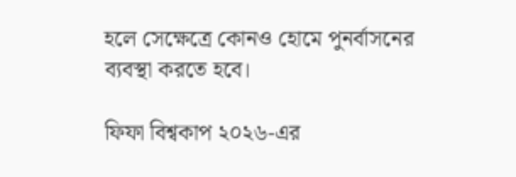হলে সেক্ষেত্রে কোনও হোমে পুনর্বাসনের ব্যবস্থা করতে হবে।

ফিফা বিশ্বকাপ ২০২৬-এর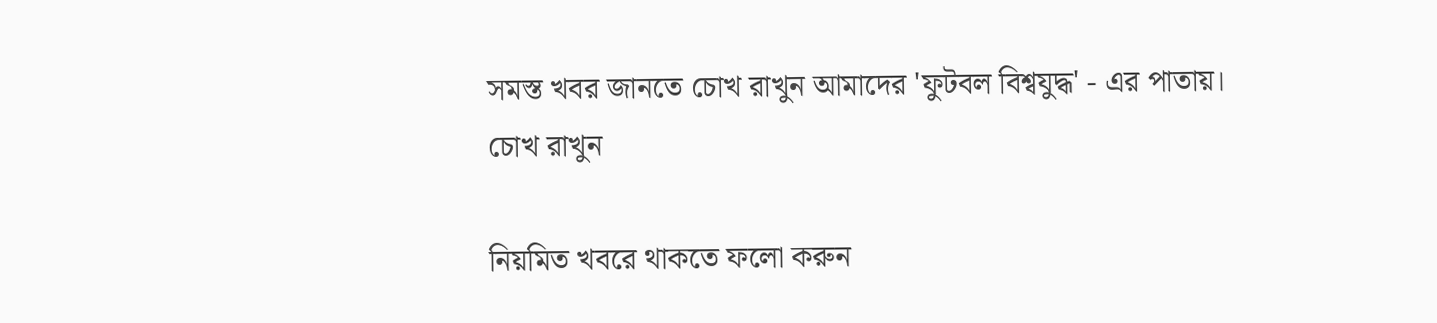সমস্ত খবর জানতে চোখ রাখুন আমাদের 'ফুটবল বিশ্বযুদ্ধ' - এর পাতায়।
চোখ রাখুন

নিয়মিত খবরে থাকতে ফলো করুন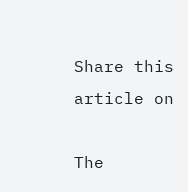Share this article on

The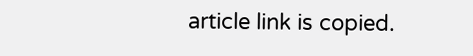article link is copied.